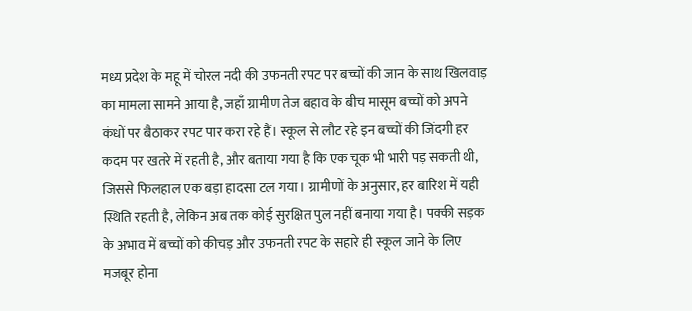मध्य प्रदेश के महू में चोरल नदी की उफनती रपट पर बच्चों की जान के साथ खिलवाड़ का मामला सामने आया है, जहाँ ग्रामीण तेज बहाव के बीच मासूम बच्चों को अपने कंधों पर बैठाकर रपट पार करा रहे हैं। स्कूल से लौट रहे इन बच्चों की जिंदगी हर कदम पर खतरे में रहती है, और बताया गया है कि एक चूक भी भारी पड़ सकती थी, जिससे फिलहाल एक बड़ा हादसा टल गया। ग्रामीणों के अनुसार, हर बारिश में यही स्थिति रहती है, लेकिन अब तक कोई सुरक्षित पुल नहीं बनाया गया है। पक्की सड़क के अभाव में बच्चों को कीचड़ और उफनती रपट के सहारे ही स्कूल जाने के लिए मजबूर होना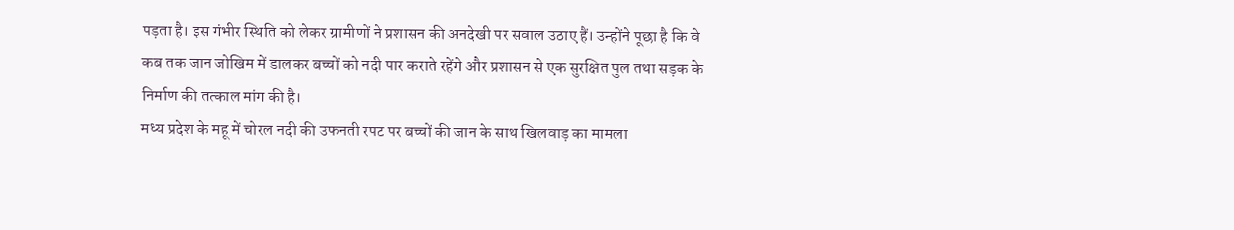पड़ता है। इस गंभीर स्थिति को लेकर ग्रामीणों ने प्रशासन की अनदेखी पर सवाल उठाए हैं। उन्होंने पूछा है कि वे कब तक जान जोखिम में डालकर बच्चों को नदी पार कराते रहेंगे और प्रशासन से एक सुरक्षित पुल तथा सड़क के निर्माण की तत्काल मांग की है।
मध्य प्रदेश के महू में चोरल नदी की उफनती रपट पर बच्चों की जान के साथ खिलवाड़ का मामला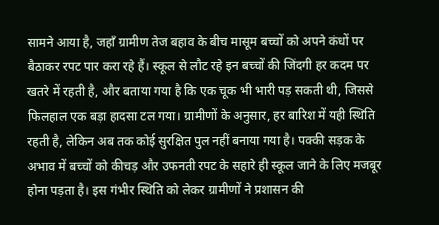सामने आया है, जहाँ ग्रामीण तेज बहाव के बीच मासूम बच्चों को अपने कंधों पर बैठाकर रपट पार करा रहे हैं। स्कूल से लौट रहे इन बच्चों की जिंदगी हर कदम पर खतरे में रहती है, और बताया गया है कि एक चूक भी भारी पड़ सकती थी, जिससे फिलहाल एक बड़ा हादसा टल गया। ग्रामीणों के अनुसार, हर बारिश में यही स्थिति रहती है, लेकिन अब तक कोई सुरक्षित पुल नहीं बनाया गया है। पक्की सड़क के अभाव में बच्चों को कीचड़ और उफनती रपट के सहारे ही स्कूल जाने के लिए मजबूर होना पड़ता है। इस गंभीर स्थिति को लेकर ग्रामीणों ने प्रशासन की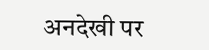अनदेखी पर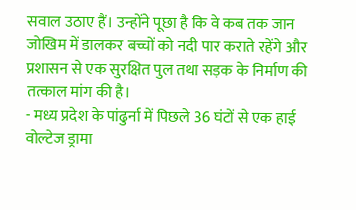सवाल उठाए हैं। उन्होंने पूछा है कि वे कब तक जान जोखिम में डालकर बच्चों को नदी पार कराते रहेंगे और प्रशासन से एक सुरक्षित पुल तथा सड़क के निर्माण की तत्काल मांग की है।
- मध्य प्रदेश के पांढुर्ना में पिछले 36 घंटों से एक हाई वोल्टेज ड्रामा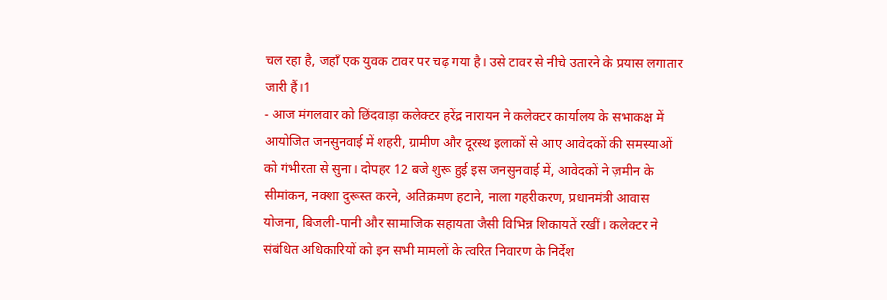चल रहा है, जहाँ एक युवक टावर पर चढ़ गया है। उसे टावर से नीचे उतारने के प्रयास लगातार जारी हैं।1
- आज मंगलवार को छिंदवाड़ा कलेक्टर हरेंद्र नारायन ने कलेक्टर कार्यालय के सभाकक्ष में आयोजित जनसुनवाई में शहरी, ग्रामीण और दूरस्थ इलाकों से आए आवेदकों की समस्याओं को गंभीरता से सुना। दोपहर 12 बजे शुरू हुई इस जनसुनवाई में, आवेदकों ने ज़मीन के सीमांकन, नक्शा दुरूस्त करने, अतिक्रमण हटाने, नाला गहरीकरण, प्रधानमंत्री आवास योजना, बिजली-पानी और सामाजिक सहायता जैसी विभिन्न शिकायतें रखीं। कलेक्टर ने संबंधित अधिकारियों को इन सभी मामलों के त्वरित निवारण के निर्देश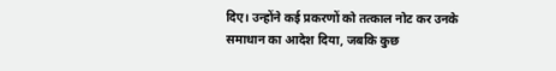दिए। उन्होंने कई प्रकरणों को तत्काल नोट कर उनके समाधान का आदेश दिया, जबकि कुछ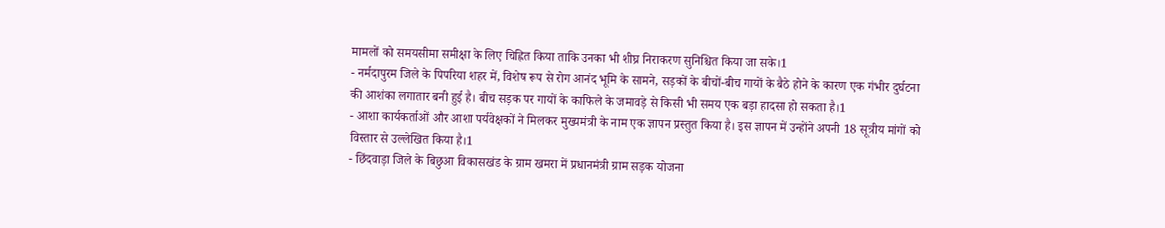मामलों को समयसीमा समीक्षा के लिए चिह्नित किया ताकि उनका भी शीघ्र निराकरण सुनिश्चित किया जा सके।1
- नर्मदापुरम जिले के पिपरिया शहर में, विशेष रूप से रोग आनंद भूमि के सामने, सड़कों के बीचों-बीच गायों के बैठे होने के कारण एक गंभीर दुर्घटना की आशंका लगातार बनी हुई है। बीच सड़क पर गायों के काफिले के जमावड़े से किसी भी समय एक बड़ा हादसा हो सकता है।1
- आशा कार्यकर्ताओं और आशा पर्यवेक्षकों ने मिलकर मुख्यमंत्री के नाम एक ज्ञापन प्रस्तुत किया है। इस ज्ञापन में उन्होंने अपनी 18 सूत्रीय मांगों को विस्तार से उल्लेखित किया है।1
- छिंदवाड़ा जिले के बिछुआ विकासखंड के ग्राम खमरा में प्रधानमंत्री ग्राम सड़क योजना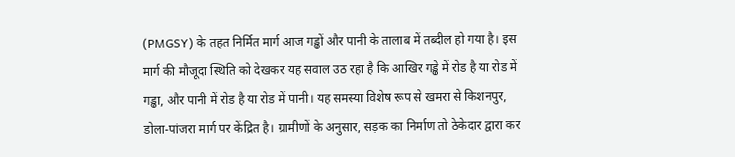(PMGSY) के तहत निर्मित मार्ग आज गड्ढों और पानी के तालाब में तब्दील हो गया है। इस मार्ग की मौजूदा स्थिति को देखकर यह सवाल उठ रहा है कि आखिर गड्ढे में रोड है या रोड में गड्ढा, और पानी में रोड है या रोड में पानी। यह समस्या विशेष रूप से खमरा से किशनपुर, डोला-पांजरा मार्ग पर केंद्रित है। ग्रामीणों के अनुसार, सड़क का निर्माण तो ठेकेदार द्वारा कर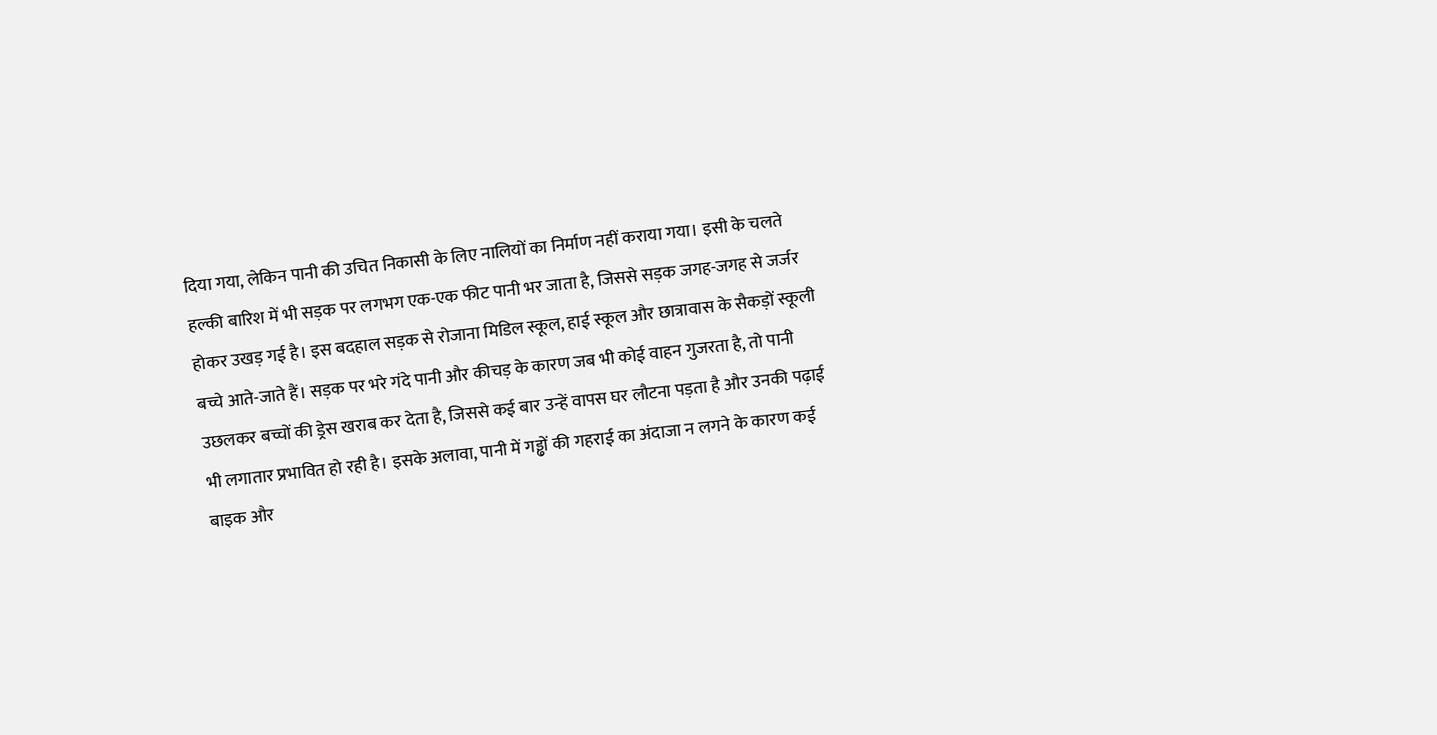दिया गया, लेकिन पानी की उचित निकासी के लिए नालियों का निर्माण नहीं कराया गया। इसी के चलते हल्की बारिश में भी सड़क पर लगभग एक-एक फीट पानी भर जाता है, जिससे सड़क जगह-जगह से जर्जर होकर उखड़ गई है। इस बदहाल सड़क से रोजाना मिडिल स्कूल, हाई स्कूल और छात्रावास के सैकड़ों स्कूली बच्चे आते-जाते हैं। सड़क पर भरे गंदे पानी और कीचड़ के कारण जब भी कोई वाहन गुजरता है, तो पानी उछलकर बच्चों की ड्रेस खराब कर देता है, जिससे कई बार उन्हें वापस घर लौटना पड़ता है और उनकी पढ़ाई भी लगातार प्रभावित हो रही है। इसके अलावा, पानी में गड्ढों की गहराई का अंदाजा न लगने के कारण कई बाइक और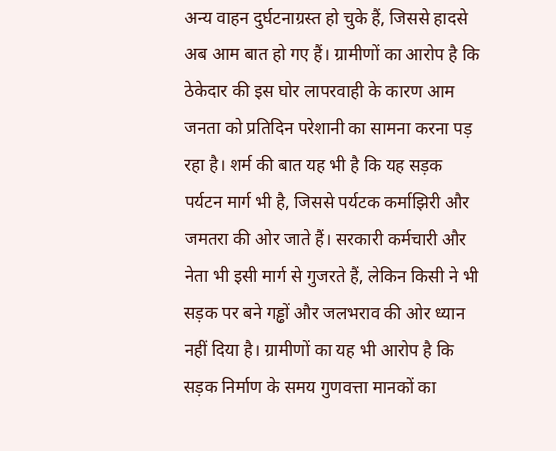अन्य वाहन दुर्घटनाग्रस्त हो चुके हैं, जिससे हादसे अब आम बात हो गए हैं। ग्रामीणों का आरोप है कि ठेकेदार की इस घोर लापरवाही के कारण आम जनता को प्रतिदिन परेशानी का सामना करना पड़ रहा है। शर्म की बात यह भी है कि यह सड़क पर्यटन मार्ग भी है, जिससे पर्यटक कर्माझिरी और जमतरा की ओर जाते हैं। सरकारी कर्मचारी और नेता भी इसी मार्ग से गुजरते हैं, लेकिन किसी ने भी सड़क पर बने गड्ढों और जलभराव की ओर ध्यान नहीं दिया है। ग्रामीणों का यह भी आरोप है कि सड़क निर्माण के समय गुणवत्ता मानकों का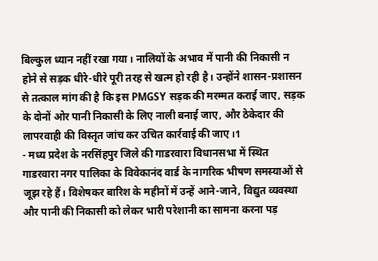बिल्कुल ध्यान नहीं रखा गया। नालियों के अभाव में पानी की निकासी न होने से सड़क धीरे-धीरे पूरी तरह से खत्म हो रही है। उन्होंने शासन-प्रशासन से तत्काल मांग की है कि इस PMGSY सड़क की मरम्मत कराई जाए, सड़क के दोनों ओर पानी निकासी के लिए नाली बनाई जाए, और ठेकेदार की लापरवाही की विस्तृत जांच कर उचित कार्रवाई की जाए।1
- मध्य प्रदेश के नरसिंहपुर जिले की गाडरवारा विधानसभा में स्थित गाडरवारा नगर पालिका के विवेकानंद वार्ड के नागरिक भीषण समस्याओं से जूझ रहे हैं। विशेषकर बारिश के महीनों में उन्हें आने-जाने, विद्युत व्यवस्था और पानी की निकासी को लेकर भारी परेशानी का सामना करना पड़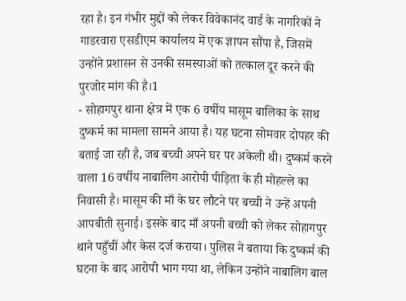रहा है। इन गंभीर मुद्दों को लेकर विवेकानंद वार्ड के नागरिकों ने गाडरवारा एसडीएम कार्यालय में एक ज्ञापन सौंपा है, जिसमें उन्होंने प्रशासन से उनकी समस्याओं को तत्काल दूर करने की पुरजोर मांग की है।1
- सोहागपुर थाना क्षेत्र में एक 6 वर्षीय मासूम बालिका के साथ दुष्कर्म का मामला सामने आया है। यह घटना सोमवार दोपहर की बताई जा रही है, जब बच्ची अपने घर पर अकेली थी। दुष्कर्म करने वाला 16 वर्षीय नाबालिग आरोपी पीड़िता के ही मोहल्ले का निवासी है। मासूम की माँ के घर लौटने पर बच्ची ने उन्हें अपनी आपबीती सुनाई। इसके बाद माँ अपनी बच्ची को लेकर सोहागपुर थाने पहुँचीं और केस दर्ज कराया। पुलिस ने बताया कि दुष्कर्म की घटना के बाद आरोपी भाग गया था, लेकिन उन्होंने नाबालिग बाल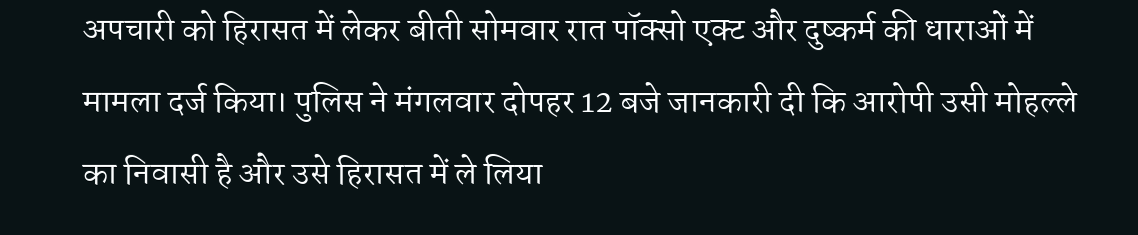अपचारी को हिरासत में लेकर बीती सोमवार रात पॉक्सो एक्ट और दुष्कर्म की धाराओं में मामला दर्ज किया। पुलिस ने मंगलवार दोपहर 12 बजे जानकारी दी कि आरोपी उसी मोहल्ले का निवासी है और उसे हिरासत में ले लिया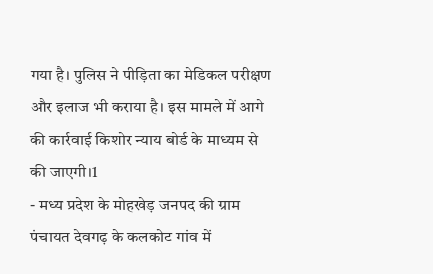गया है। पुलिस ने पीड़िता का मेडिकल परीक्षण और इलाज भी कराया है। इस मामले में आगे की कार्रवाई किशोर न्याय बोर्ड के माध्यम से की जाएगी।1
- मध्य प्रदेश के मोहखेड़ जनपद की ग्राम पंचायत देवगढ़ के कलकोट गांव में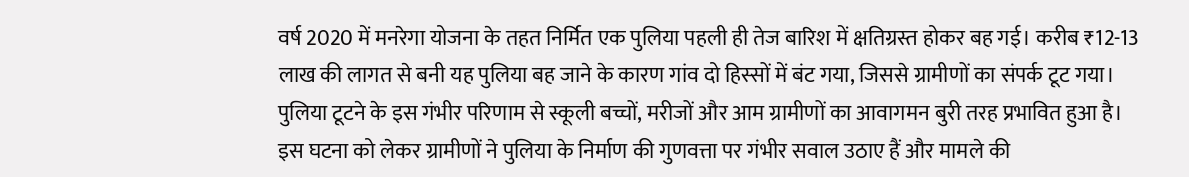वर्ष 2020 में मनरेगा योजना के तहत निर्मित एक पुलिया पहली ही तेज बारिश में क्षतिग्रस्त होकर बह गई। करीब ₹12-13 लाख की लागत से बनी यह पुलिया बह जाने के कारण गांव दो हिस्सों में बंट गया, जिससे ग्रामीणों का संपर्क टूट गया। पुलिया टूटने के इस गंभीर परिणाम से स्कूली बच्चों, मरीजों और आम ग्रामीणों का आवागमन बुरी तरह प्रभावित हुआ है। इस घटना को लेकर ग्रामीणों ने पुलिया के निर्माण की गुणवत्ता पर गंभीर सवाल उठाए हैं और मामले की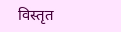विस्तृत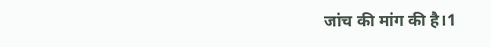जांच की मांग की है।1